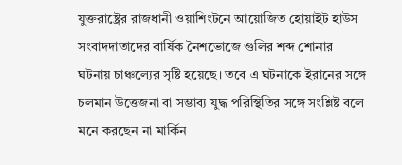যুক্তরাষ্ট্রের রাজধানী ওয়াশিংটনে আয়োজিত হোয়াইট হাউস সংবাদদাতাদের বার্ষিক নৈশভোজে গুলির শব্দ শোনার ঘটনায় চাঞ্চল্যের সৃষ্টি হয়েছে। তবে এ ঘটনাকে ইরানের সঙ্গে চলমান উত্তেজনা বা সম্ভাব্য যুদ্ধ পরিস্থিতির সঙ্গে সংশ্লিষ্ট বলে মনে করছেন না মার্কিন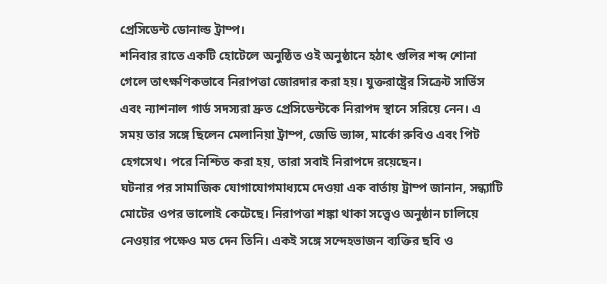প্রেসিডেন্ট ডোনাল্ড ট্রাম্প।
শনিবার রাতে একটি হোটেলে অনুষ্ঠিত ওই অনুষ্ঠানে হঠাৎ গুলির শব্দ শোনা গেলে তাৎক্ষণিকভাবে নিরাপত্তা জোরদার করা হয়। যুক্তরাষ্ট্রের সিক্রেট সার্ভিস এবং ন্যাশনাল গার্ড সদস্যরা দ্রুত প্রেসিডেন্টকে নিরাপদ স্থানে সরিয়ে নেন। এ সময় তার সঙ্গে ছিলেন মেলানিয়া ট্রাম্প, জেডি ভ্যান্স, মার্কো রুবিও এবং পিট হেগসেথ। পরে নিশ্চিত করা হয়, তারা সবাই নিরাপদে রয়েছেন।
ঘটনার পর সামাজিক যোগাযোগমাধ্যমে দেওয়া এক বার্তায় ট্রাম্প জানান, সন্ধ্যাটি মোটের ওপর ভালোই কেটেছে। নিরাপত্তা শঙ্কা থাকা সত্ত্বেও অনুষ্ঠান চালিয়ে নেওয়ার পক্ষেও মত দেন তিনি। একই সঙ্গে সন্দেহভাজন ব্যক্তির ছবি ও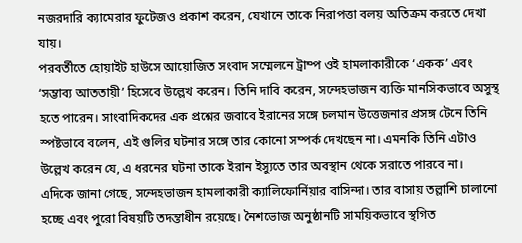নজরদারি ক্যামেরার ফুটেজও প্রকাশ করেন, যেখানে তাকে নিরাপত্তা বলয় অতিক্রম করতে দেখা যায়।
পরবর্তীতে হোয়াইট হাউসে আয়োজিত সংবাদ সম্মেলনে ট্রাম্প ওই হামলাকারীকে ‘একক’ এবং ‘সম্ভাব্য আততায়ী’ হিসেবে উল্লেখ করেন। তিনি দাবি করেন, সন্দেহভাজন ব্যক্তি মানসিকভাবে অসুস্থ হতে পারেন। সাংবাদিকদের এক প্রশ্নের জবাবে ইরানের সঙ্গে চলমান উত্তেজনার প্রসঙ্গ টেনে তিনি স্পষ্টভাবে বলেন, এই গুলির ঘটনার সঙ্গে তার কোনো সম্পর্ক দেখছেন না। এমনকি তিনি এটাও উল্লেখ করেন যে, এ ধরনের ঘটনা তাকে ইরান ইস্যুতে তার অবস্থান থেকে সরাতে পারবে না।
এদিকে জানা গেছে, সন্দেহভাজন হামলাকারী ক্যালিফোর্নিয়ার বাসিন্দা। তার বাসায় তল্লাশি চালানো হচ্ছে এবং পুরো বিষয়টি তদন্তাধীন রয়েছে। নৈশভোজ অনুষ্ঠানটি সাময়িকভাবে স্থগিত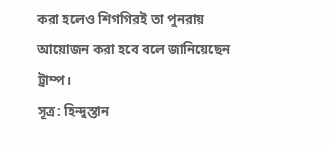করা হলেও শিগগিরই তা পুনরায় আয়োজন করা হবে বলে জানিয়েছেন ট্রাম্প।
সূত্র: হিন্দুস্তান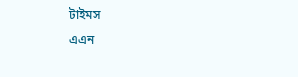টাইমস
এএন